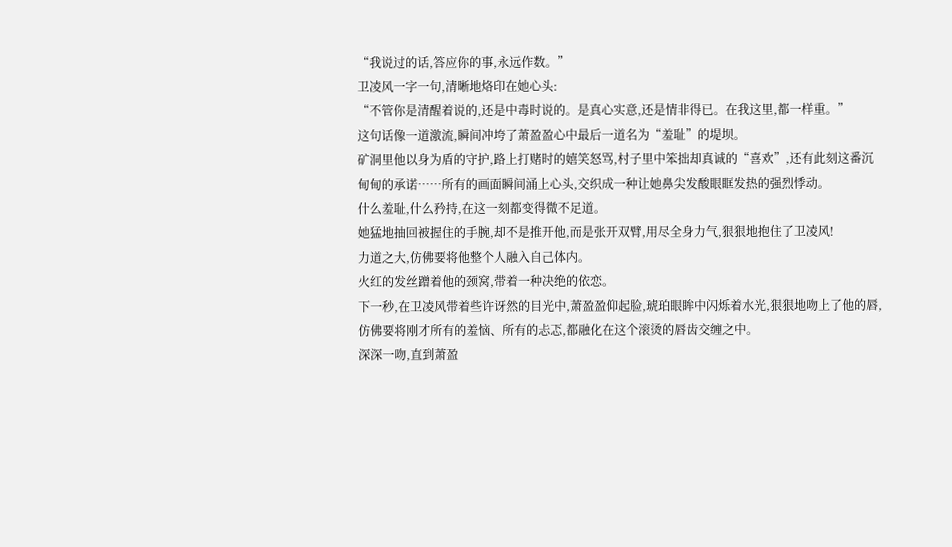“我说过的话,答应你的事,永远作数。”
卫凌风一字一句,清晰地烙印在她心头:
“不管你是清醒着说的,还是中毒时说的。是真心实意,还是情非得已。在我这里,都一样重。”
这句话像一道激流,瞬间冲垮了萧盈盈心中最后一道名为“羞耻”的堤坝。
矿洞里他以身为盾的守护,路上打赌时的嬉笑怒骂,村子里中笨拙却真诚的“喜欢”,还有此刻这番沉甸甸的承诺……所有的画面瞬间涌上心头,交织成一种让她鼻尖发酸眼眶发热的强烈悸动。
什么羞耻,什么矜持,在这一刻都变得微不足道。
她猛地抽回被握住的手腕,却不是推开他,而是张开双臂,用尽全身力气,狠狠地抱住了卫凌风!
力道之大,仿佛要将他整个人融入自己体内。
火红的发丝蹭着他的颈窝,带着一种决绝的依恋。
下一秒,在卫凌风带着些许讶然的目光中,萧盈盈仰起脸,琥珀眼眸中闪烁着水光,狠狠地吻上了他的唇,仿佛要将刚才所有的羞恼、所有的忐忑,都融化在这个滚烫的唇齿交缠之中。
深深一吻,直到萧盈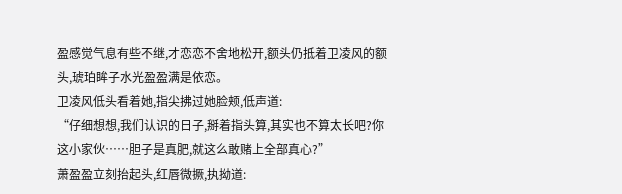盈感觉气息有些不继,才恋恋不舍地松开,额头仍抵着卫凌风的额头,琥珀眸子水光盈盈满是依恋。
卫凌风低头看着她,指尖拂过她脸颊,低声道:
“仔细想想,我们认识的日子,掰着指头算,其实也不算太长吧?你这小家伙……胆子是真肥,就这么敢赌上全部真心?”
萧盈盈立刻抬起头,红唇微撅,执拗道: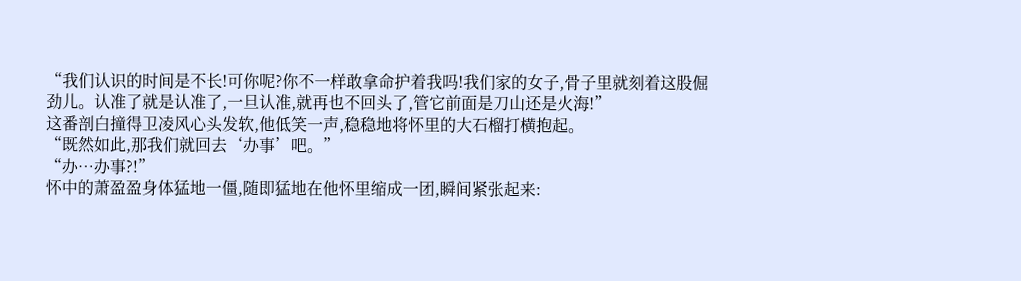“我们认识的时间是不长!可你呢?你不一样敢拿命护着我吗!我们家的女子,骨子里就刻着这股倔劲儿。认准了就是认准了,一旦认准,就再也不回头了,管它前面是刀山还是火海!”
这番剖白撞得卫凌风心头发软,他低笑一声,稳稳地将怀里的大石榴打横抱起。
“既然如此,那我们就回去‘办事’吧。”
“办…办事?!”
怀中的萧盈盈身体猛地一僵,随即猛地在他怀里缩成一团,瞬间紧张起来: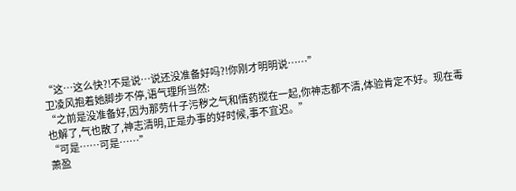“这…这么快?!不是说…说还没准备好吗?!你刚才明明说……”
卫凌风抱着她脚步不停,语气理所当然:
“之前是没准备好,因为那劳什子污秽之气和情药搅在一起,你神志都不清,体验肯定不好。现在毒也解了,气也散了,神志清明,正是办事的好时候,事不宜迟。”
“可是……可是……”
萧盈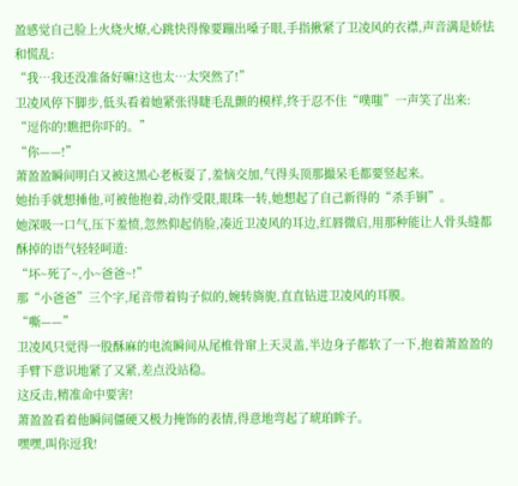盈感觉自己脸上火烧火燎,心跳快得像要蹦出嗓子眼,手指揪紧了卫凌风的衣襟,声音满是娇怯和慌乱:
“我…我还没准备好嘛!这也太…太突然了!”
卫凌风停下脚步,低头看着她紧张得睫毛乱颤的模样,终于忍不住“噗嗤”一声笑了出来:
“逗你的!瞧把你吓的。”
“你——!”
萧盈盈瞬间明白又被这黑心老板耍了,羞恼交加,气得头顶那撮呆毛都要竖起来。
她抬手就想捶他,可被他抱着,动作受限,眼珠一转,她想起了自己新得的“杀手锏”。
她深吸一口气,压下羞愤,忽然仰起俏脸,凑近卫凌风的耳边,红唇微启,用那种能让人骨头缝都酥掉的语气轻轻呵道:
“坏~死了~,小~爸爸~!”
那“小爸爸”三个字,尾音带着钩子似的,婉转旖旎,直直钻进卫凌风的耳膜。
“嘶——”
卫凌风只觉得一股酥麻的电流瞬间从尾椎骨窜上天灵盖,半边身子都软了一下,抱着萧盈盈的手臂下意识地紧了又紧,差点没站稳。
这反击,精准命中要害!
萧盈盈看着他瞬间僵硬又极力掩饰的表情,得意地弯起了琥珀眸子。
嘿嘿,叫你逗我!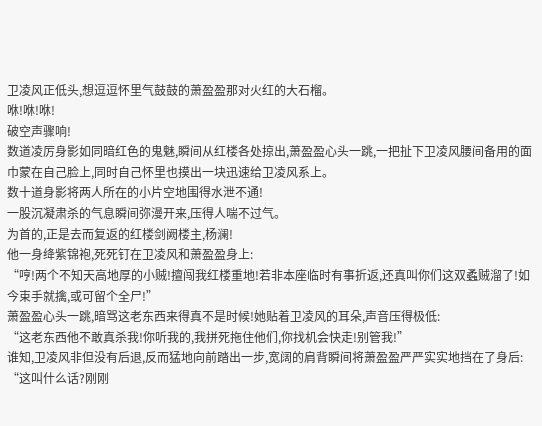卫凌风正低头,想逗逗怀里气鼓鼓的萧盈盈那对火红的大石榴。
咻!咻!咻!
破空声骤响!
数道凌厉身影如同暗红色的鬼魅,瞬间从红楼各处掠出,萧盈盈心头一跳,一把扯下卫凌风腰间备用的面巾蒙在自己脸上,同时自己怀里也摸出一块迅速给卫凌风系上。
数十道身影将两人所在的小片空地围得水泄不通!
一股沉凝肃杀的气息瞬间弥漫开来,压得人喘不过气。
为首的,正是去而复返的红楼剑阙楼主,杨澜!
他一身绛紫锦袍,死死钉在卫凌风和萧盈盈身上:
“哼!两个不知天高地厚的小贼!擅闯我红楼重地!若非本座临时有事折返,还真叫你们这双蟊贼溜了!如今束手就擒,或可留个全尸!”
萧盈盈心头一跳,暗骂这老东西来得真不是时候!她贴着卫凌风的耳朵,声音压得极低:
“这老东西他不敢真杀我!你听我的,我拼死拖住他们,你找机会快走!别管我!”
谁知,卫凌风非但没有后退,反而猛地向前踏出一步,宽阔的肩背瞬间将萧盈盈严严实实地挡在了身后:
“这叫什么话?刚刚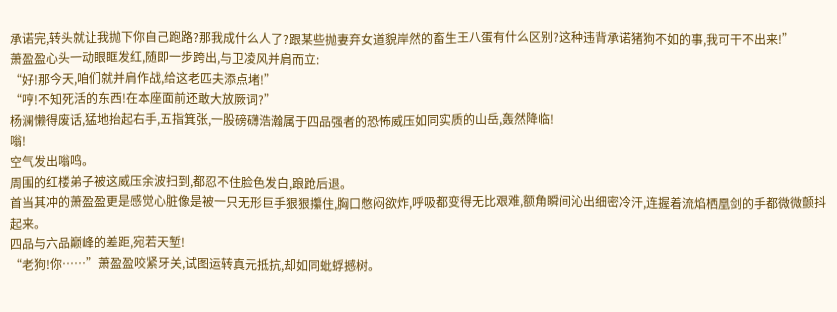承诺完,转头就让我抛下你自己跑路?那我成什么人了?跟某些抛妻弃女道貌岸然的畜生王八蛋有什么区别?这种违背承诺猪狗不如的事,我可干不出来!”
萧盈盈心头一动眼眶发红,随即一步跨出,与卫凌风并肩而立:
“好!那今天,咱们就并肩作战,给这老匹夫添点堵!”
“哼!不知死活的东西!在本座面前还敢大放厥词?”
杨澜懒得废话,猛地抬起右手,五指箕张,一股磅礴浩瀚属于四品强者的恐怖威压如同实质的山岳,轰然降临!
嗡!
空气发出嗡鸣。
周围的红楼弟子被这威压余波扫到,都忍不住脸色发白,踉跄后退。
首当其冲的萧盈盈更是感觉心脏像是被一只无形巨手狠狠攥住,胸口憋闷欲炸,呼吸都变得无比艰难,额角瞬间沁出细密冷汗,连握着流焰栖凰剑的手都微微颤抖起来。
四品与六品巅峰的差距,宛若天堑!
“老狗!你……”萧盈盈咬紧牙关,试图运转真元抵抗,却如同蚍蜉撼树。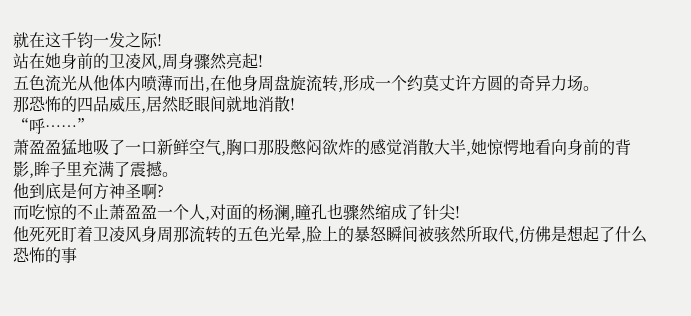就在这千钧一发之际!
站在她身前的卫凌风,周身骤然亮起!
五色流光从他体内喷薄而出,在他身周盘旋流转,形成一个约莫丈许方圆的奇异力场。
那恐怖的四品威压,居然眨眼间就地消散!
“呼……”
萧盈盈猛地吸了一口新鲜空气,胸口那股憋闷欲炸的感觉消散大半,她惊愕地看向身前的背影,眸子里充满了震撼。
他到底是何方神圣啊?
而吃惊的不止萧盈盈一个人,对面的杨澜,瞳孔也骤然缩成了针尖!
他死死盯着卫凌风身周那流转的五色光晕,脸上的暴怒瞬间被骇然所取代,仿佛是想起了什么恐怖的事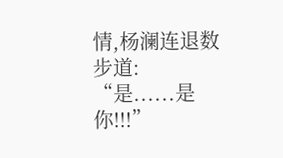情,杨澜连退数步道:
“是......是你!!!”